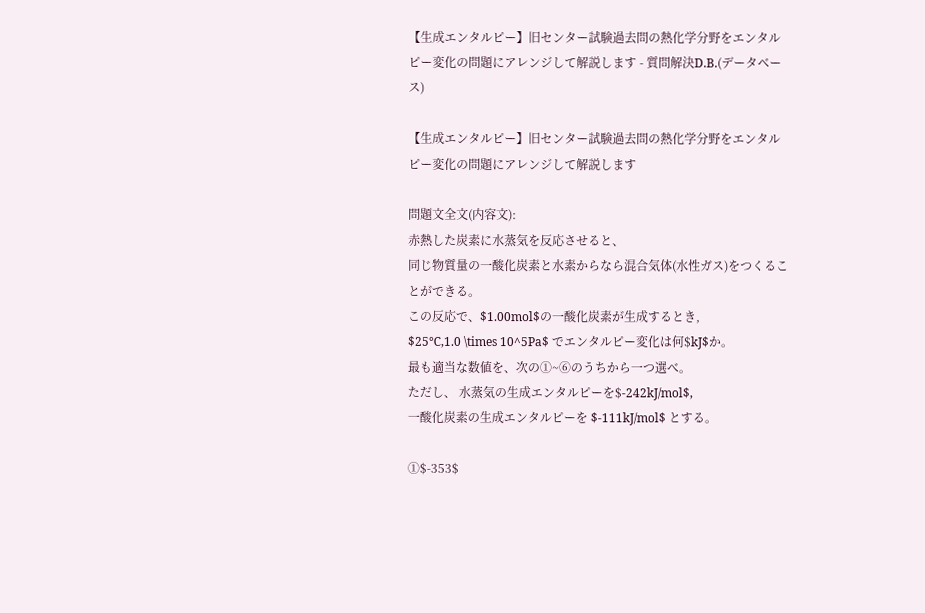【生成エンタルピー】旧センター試験過去問の熱化学分野をエンタルピー変化の問題にアレンジして解説します - 質問解決D.B.(データベース)

【生成エンタルピー】旧センター試験過去問の熱化学分野をエンタルピー変化の問題にアレンジして解説します

問題文全文(内容文):
赤熱した炭素に水蒸気を反応させると、
同じ物質量の一酸化炭素と水素からなら混合気体(水性ガス)をつくることができる。
この反応で、$1.00mol$の一酸化炭素が生成するとき,
$25℃,1.0 \times 10^5Pa$ でエンタルピー変化は何$kJ$か。
最も適当な数値を、次の①~⑥のうちから一つ選べ。
ただし、 水蒸気の生成エンタルピーを$-242kJ/mol$,
一酸化炭素の生成エンタルピーを $-111kJ/mol$ とする。

①$-353$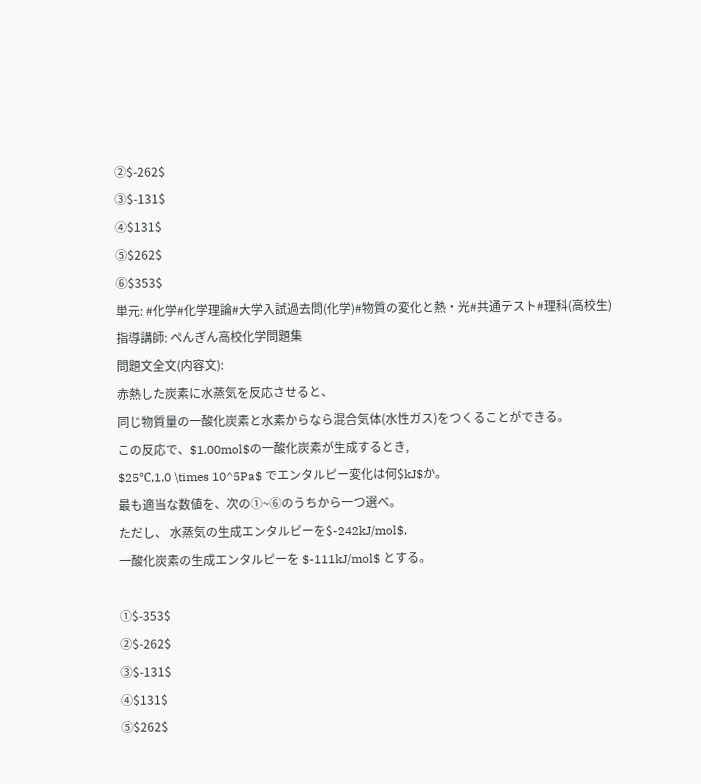②$-262$
③$-131$
④$131$
⑤$262$
⑥$353$
単元: #化学#化学理論#大学入試過去問(化学)#物質の変化と熱・光#共通テスト#理科(高校生)
指導講師: ぺんぎん高校化学問題集
問題文全文(内容文):
赤熱した炭素に水蒸気を反応させると、
同じ物質量の一酸化炭素と水素からなら混合気体(水性ガス)をつくることができる。
この反応で、$1.00mol$の一酸化炭素が生成するとき,
$25℃,1.0 \times 10^5Pa$ でエンタルピー変化は何$kJ$か。
最も適当な数値を、次の①~⑥のうちから一つ選べ。
ただし、 水蒸気の生成エンタルピーを$-242kJ/mol$,
一酸化炭素の生成エンタルピーを $-111kJ/mol$ とする。

①$-353$
②$-262$
③$-131$
④$131$
⑤$262$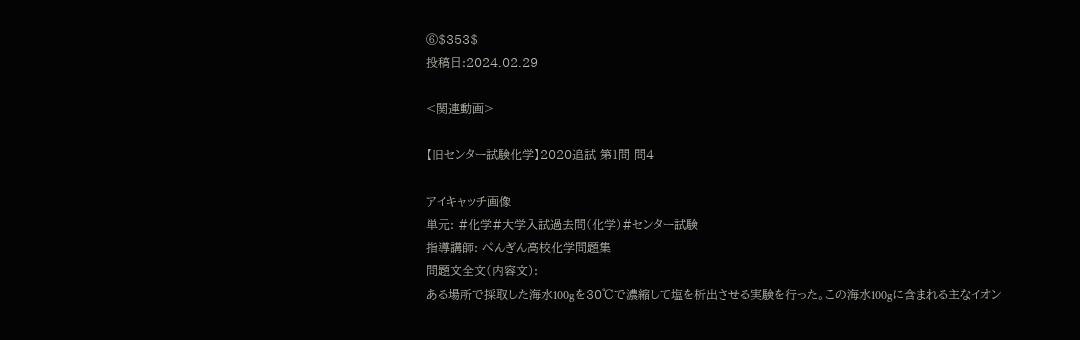⑥$353$
投稿日:2024.02.29

<関連動画>

【旧センター試験化学】2020追試 第1問 問4

アイキャッチ画像
単元: #化学#大学入試過去問(化学)#センター試験
指導講師: ぺんぎん高校化学問題集
問題文全文(内容文):
ある場所で採取した海水100gを30℃で濃縮して塩を析出させる実験を行った。この海水100gに含まれる主なイオン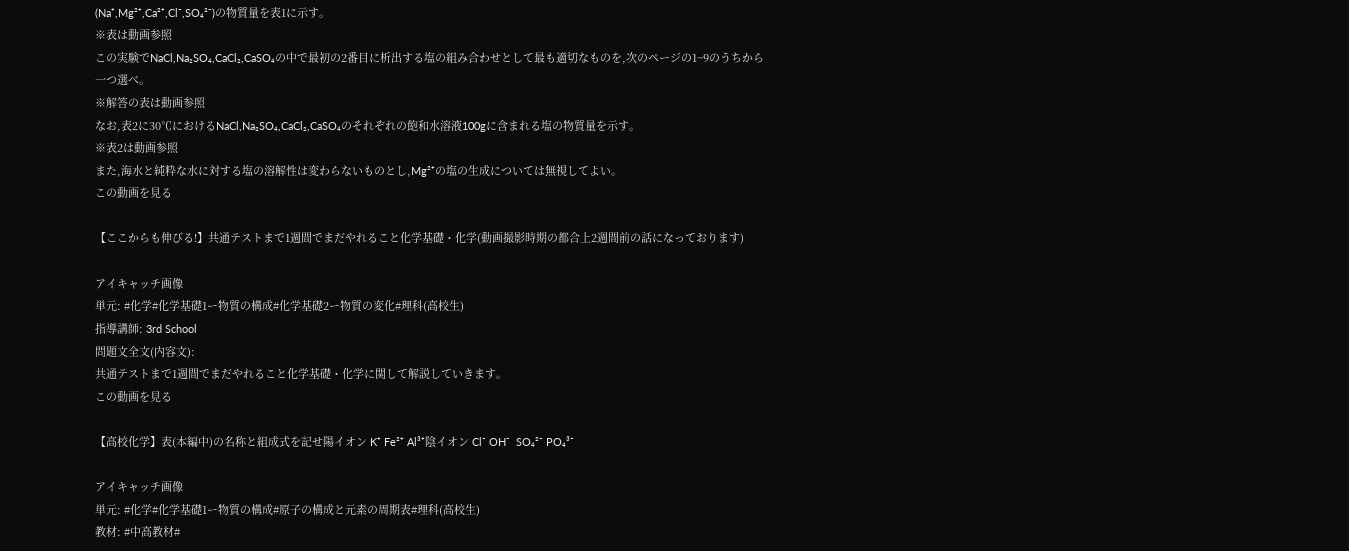(Na⁺,Mg²⁺,Ca²⁺,Cl⁻,SO₄²⁻)の物質量を表1に示す。
※表は動画参照
この実験でNaCl,Na₂SO₄,CaCl₂,CaSO₄の中で最初の2番目に析出する塩の組み合わせとして最も適切なものを,次のページの1~9のうちから一つ選べ。
※解答の表は動画参照
なお,表2に30℃におけるNaCl,Na₂SO₄,CaCl₂,CaSO₄のそれぞれの飽和水溶液100gに含まれる塩の物質量を示す。
※表2は動画参照
また,海水と純粋な水に対する塩の溶解性は変わらないものとし,Mg²⁺の塩の生成については無視してよい。
この動画を見る

【ここからも伸びる!】共通テストまで1週間でまだやれること化学基礎・化学(動画撮影時期の都合上2週間前の話になっております)

アイキャッチ画像
単元: #化学#化学基礎1ー物質の構成#化学基礎2ー物質の変化#理科(高校生)
指導講師: 3rd School
問題文全文(内容文):
共通テストまで1週間でまだやれること化学基礎・化学に関して解説していきます。
この動画を見る

【高校化学】表(本編中)の名称と組成式を記せ陽イオン K⁺ Fe²⁺ Al³⁺陰イオン Cl⁻ OH⁻  SO₄²⁻ PO₄³⁻

アイキャッチ画像
単元: #化学#化学基礎1ー物質の構成#原子の構成と元素の周期表#理科(高校生)
教材: #中高教材#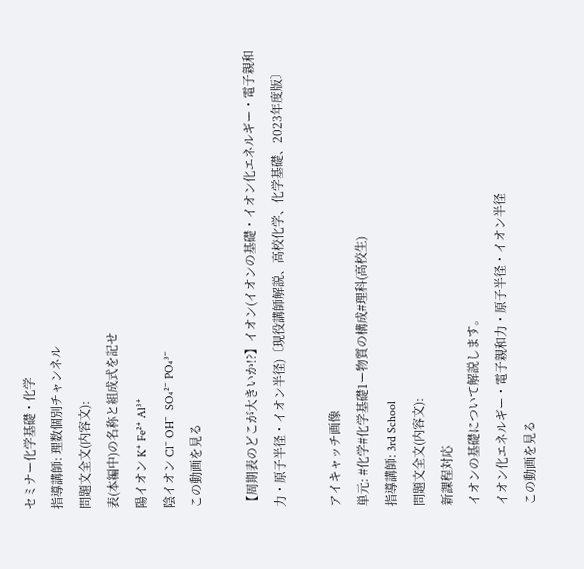セミナー化学基礎・化学
指導講師: 理数個別チャンネル
問題文全文(内容文):
表(本編中)の名称と組成式を記せ
陽イオン K⁺ Fe²⁺ Al³⁺
陰イオン Cl⁻ OH⁻  SO₄²⁻ PO₄³⁻
この動画を見る

【周期表のどこが大きいか!?】イオン(イオンの基礎・イオン化エネルギー・電子親和力・原子半径・イオン半径)〔現役講師解説、高校化学、化学基礎、2023年度版〕

アイキャッチ画像
単元: #化学#化学基礎1ー物質の構成#理科(高校生)
指導講師: 3rd School
問題文全文(内容文):
新課程対応
イオンの基礎について解説します。
イオン化エネルギー・電子親和力・原子半径・イオン半径
この動画を見る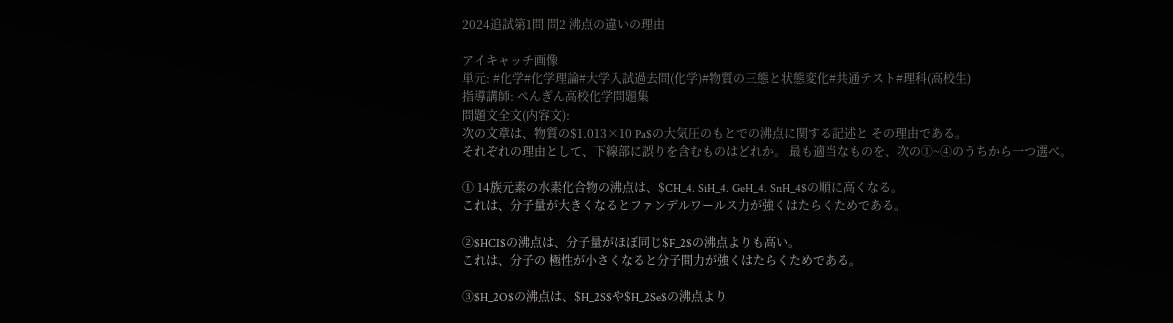2024追試第1問 問2 沸点の違いの理由

アイキャッチ画像
単元: #化学#化学理論#大学入試過去問(化学)#物質の三態と状態変化#共通テスト#理科(高校生)
指導講師: ぺんぎん高校化学問題集
問題文全文(内容文):
次の文章は、物質の$1.013×10 Pa$の大気圧のもとでの沸点に関する記述と その理由である。
それぞれの理由として、下線部に誤りを含むものはどれか。 最も適当なものを、次の①~④のうちから一つ選べ。

① 14族元素の水素化合物の沸点は、$CH_4. SiH_4. GeH_4. SnH_4$の順に高くなる。
これは、分子量が大きくなるとファンデルワールス力が強くはたらくためである。

②$HCI$の沸点は、分子量がほぼ同じ$F_2$の沸点よりも高い。
これは、分子の 極性が小さくなると分子間力が強くはたらくためである。

③$H_2O$の沸点は、$H_2S$や$H_2Se$の沸点より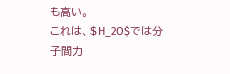も高い。
これは、$H_2O$では分子間力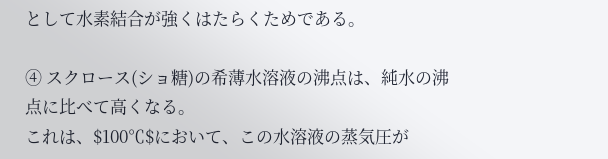として水素結合が強くはたらくためである。

④ スクロース(ショ糖)の希薄水溶液の沸点は、純水の沸点に比べて高くなる。
これは、$100℃$において、この水溶液の蒸気圧が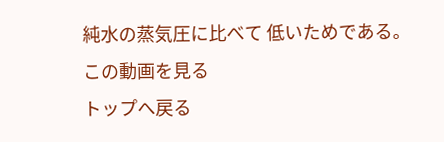純水の蒸気圧に比べて 低いためである。
この動画を見る
トップへ戻る